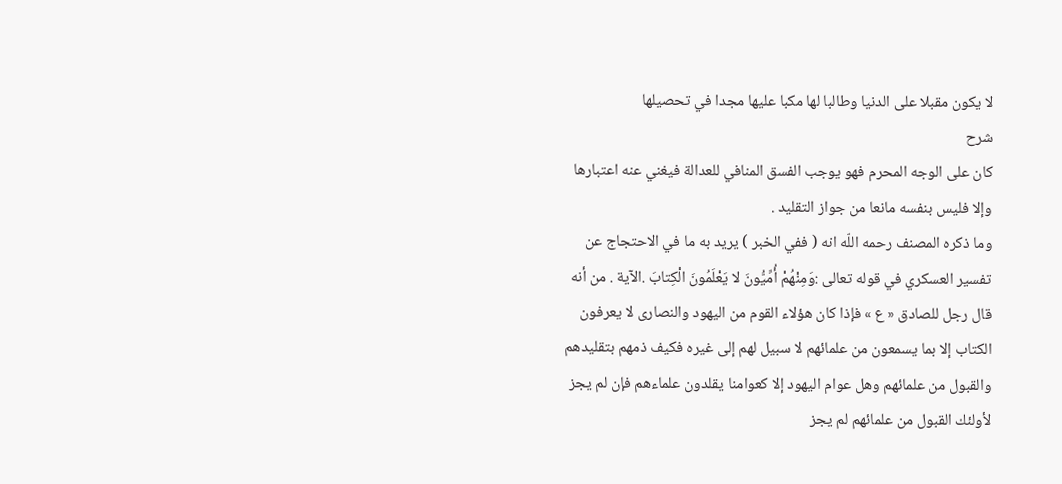لا يكون مقبلا على الدنيا وطالبا لها مكبا عليها مجدا في تحصيلها
شرح
كان على الوجه المحرم فهو يوجب الفسق المنافي للعدالة فيغني عنه اعتبارها وإلا فليس بنفسه مانعا من جواز التقليد .
وما ذكره المصنف رحمه اللّه انه ( ففي الخبر ) يريد به ما في الاحتجاج عن تفسير العسكري في قوله تعالى :وَمِنْهُمْ أُمِّيُّونَ لا يَعْلَمُونَ الْكِتابَ .الآية . من أنه قال رجل للصادق « ع » فإذا كان هؤلاء القوم من اليهود والنصارى لا يعرفون الكتاب إلا بما يسمعون من علمائهم لا سبيل لهم إلى غيره فكيف ذمهم بتقليدهم والقبول من علمائهم وهل عوام اليهود إلا كعوامنا يقلدون علماءهم فإن لم يجز لأولئك القبول من علمائهم لم يجز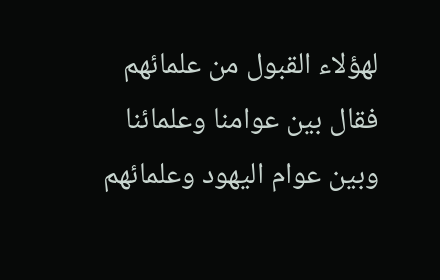لهؤلاء القبول من علمائهم فقال بين عوامنا وعلمائنا وبين عوام اليهود وعلمائهم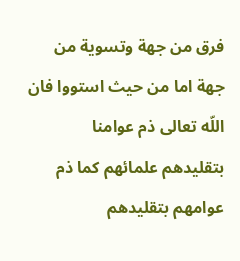فرق من جهة وتسوية من جهة اما من حيث استووا فان اللّه تعالى ذم عوامنا بتقليدهم علمائهم كما ذم عوامهم بتقليدهم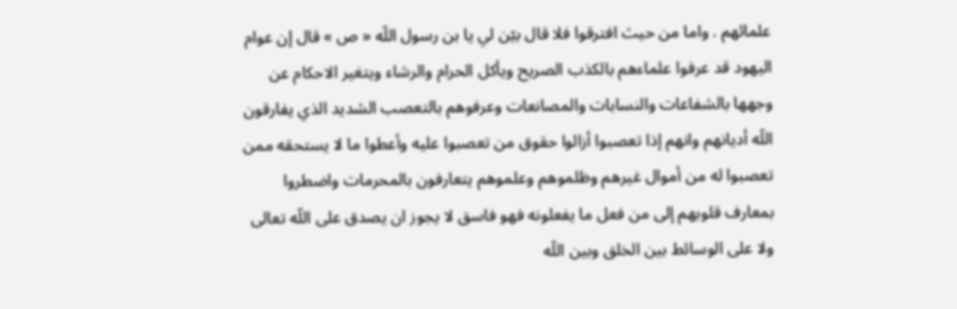علمائهم . واما من حيث افترقوا فلا قال بيّن لي يا بن رسول اللّه « ص » قال إن عوام اليهود قد عرفوا علماءهم بالكذب الصريح ويأكل الحرام والرشاء ويتغير الاحكام عن وجهها بالشفاعات والنسابات والمصانعات وعرفوهم بالتعصب الشديد الذي يفارقون اللّه أديانهم وانهم إذا تعصبوا أزالوا حقوق من تعصبوا عليه وأعطوا ما لا يستحقه ممن تعصبوا له من أموال غيرهم وظلموهم وعلموهم يتعارفون بالمحرمات واضطروا بمعارف قلوبهم إلى من فعل ما يفعلونه فهو فاسق لا يجوز ان يصدق على اللّه تعالى ولا على الوسائط بين الخلق وبين اللّه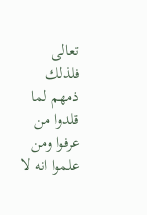تعالى فلذلك ذمهم لما قلدوا من عرفوا ومن علموا انه لا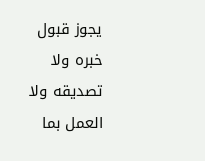يجوز قبول خبره ولا تصديقه ولا العمل بما